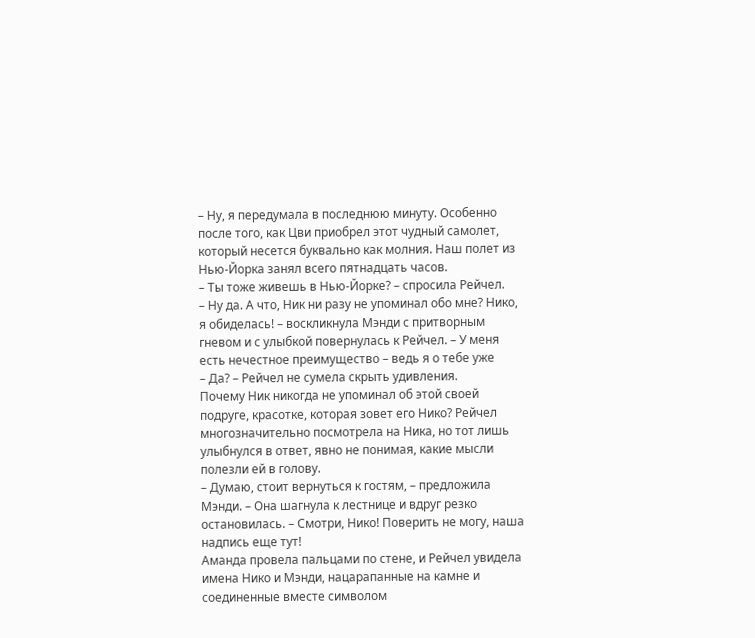– Ну, я передумала в последнюю минуту. Особенно после того, как Цви приобрел этот чудный самолет, который несется буквально как молния. Наш полет из Нью-Йорка занял всего пятнадцать часов.
– Ты тоже живешь в Нью-Йорке? – спросила Рейчел.
– Ну да. А что, Ник ни разу не упоминал обо мне? Нико, я обиделась! – воскликнула Мэнди с притворным гневом и с улыбкой повернулась к Рейчел. – У меня есть нечестное преимущество – ведь я о тебе уже
– Да? – Рейчел не сумела скрыть удивления.
Почему Ник никогда не упоминал об этой своей подруге, красотке, которая зовет его Нико? Рейчел многозначительно посмотрела на Ника, но тот лишь улыбнулся в ответ, явно не понимая, какие мысли полезли ей в голову.
– Думаю, стоит вернуться к гостям, – предложила Мэнди. – Она шагнула к лестнице и вдруг резко остановилась. – Смотри, Нико! Поверить не могу, наша надпись еще тут!
Аманда провела пальцами по стене, и Рейчел увидела имена Нико и Мэнди, нацарапанные на камне и соединенные вместе символом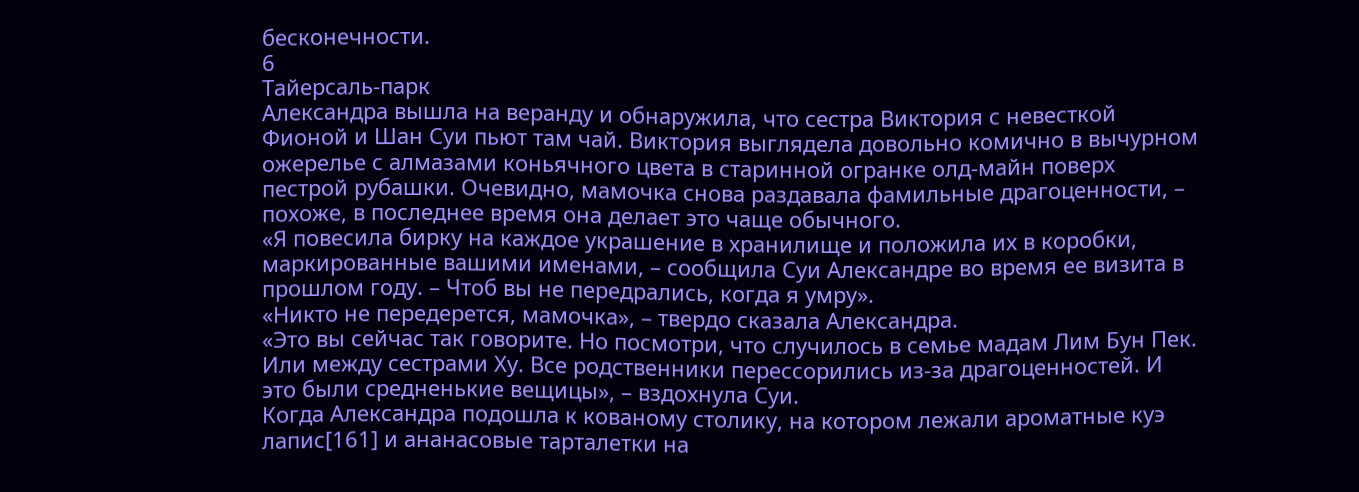бесконечности.
6
Тайерсаль-парк
Александра вышла на веранду и обнаружила, что сестра Виктория с невесткой Фионой и Шан Суи пьют там чай. Виктория выглядела довольно комично в вычурном ожерелье с алмазами коньячного цвета в старинной огранке олд-майн поверх пестрой рубашки. Очевидно, мамочка снова раздавала фамильные драгоценности, – похоже, в последнее время она делает это чаще обычного.
«Я повесила бирку на каждое украшение в хранилище и положила их в коробки, маркированные вашими именами, – сообщила Суи Александре во время ее визита в прошлом году. – Чтоб вы не передрались, когда я умру».
«Никто не передерется, мамочка», – твердо сказала Александра.
«Это вы сейчас так говорите. Но посмотри, что случилось в семье мадам Лим Бун Пек. Или между сестрами Ху. Все родственники перессорились из-за драгоценностей. И это были средненькие вещицы», – вздохнула Суи.
Когда Александра подошла к кованому столику, на котором лежали ароматные куэ лапис[161] и ананасовые тарталетки на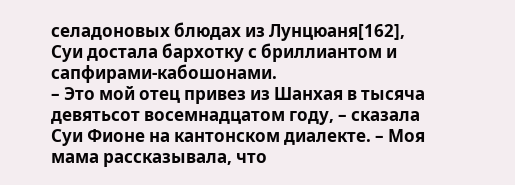селадоновых блюдах из Лунцюаня[162], Суи достала бархотку с бриллиантом и сапфирами-кабошонами.
– Это мой отец привез из Шанхая в тысяча девятьсот восемнадцатом году, – сказала Суи Фионе на кантонском диалекте. – Моя мама рассказывала, что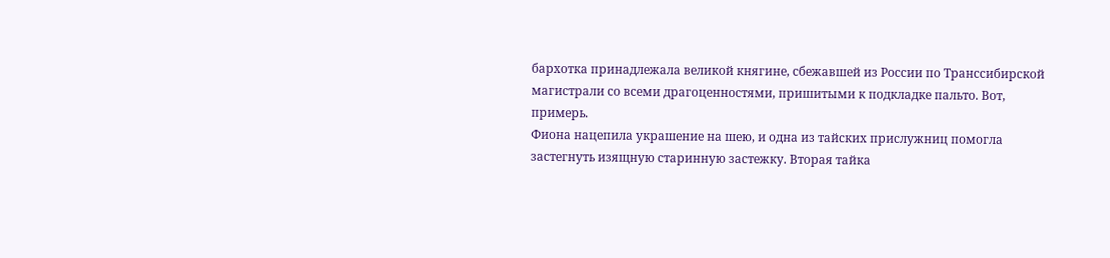бархотка принадлежала великой княгине, сбежавшей из России по Транссибирской магистрали со всеми драгоценностями, пришитыми к подкладке пальто. Вот, примерь.
Фиона нацепила украшение на шею, и одна из тайских прислужниц помогла застегнуть изящную старинную застежку. Вторая тайка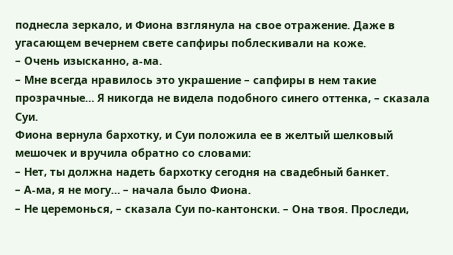поднесла зеркало, и Фиона взглянула на свое отражение. Даже в угасающем вечернем свете сапфиры поблескивали на коже.
– Очень изысканно, а-ма.
– Мне всегда нравилось это украшение – сапфиры в нем такие прозрачные… Я никогда не видела подобного синего оттенка, – сказала Суи.
Фиона вернула бархотку, и Суи положила ее в желтый шелковый мешочек и вручила обратно со словами:
– Нет, ты должна надеть бархотку сегодня на свадебный банкет.
– А-ма, я не могу… – начала было Фиона.
– Не церемонься, – сказала Суи по-кантонски. – Она твоя. Проследи,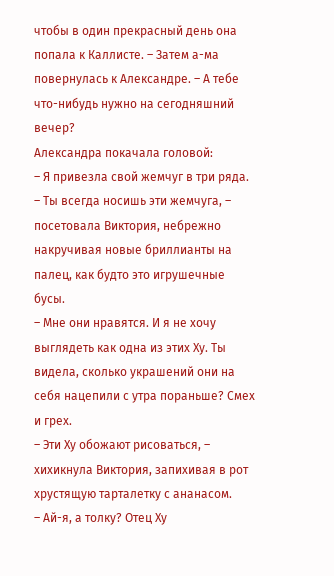чтобы в один прекрасный день она попала к Каллисте. – Затем а-ма повернулась к Александре. – А тебе что-нибудь нужно на сегодняшний вечер?
Александра покачала головой:
– Я привезла свой жемчуг в три ряда.
– Ты всегда носишь эти жемчуга, – посетовала Виктория, небрежно накручивая новые бриллианты на палец, как будто это игрушечные бусы.
– Мне они нравятся. И я не хочу выглядеть как одна из этих Ху. Ты видела, сколько украшений они на себя нацепили с утра пораньше? Смех и грех.
– Эти Ху обожают рисоваться, – хихикнула Виктория, запихивая в рот хрустящую тарталетку с ананасом.
– Ай-я, а толку? Отец Ху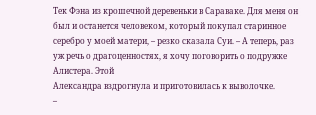Тек Фэна из крошечной деревеньки в Сараваке. Для меня он был и останется человеком, который покупал старинное серебро у моей матери, – резко сказала Суи. – А теперь, раз уж речь о драгоценностях, я хочу поговорить о подружке Алистера. Этой
Александра вздрогнула и приготовилась к выволочке.
–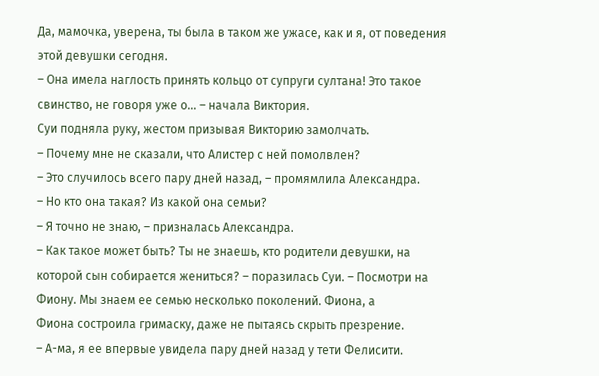Да, мамочка, уверена, ты была в таком же ужасе, как и я, от поведения этой девушки сегодня.
– Она имела наглость принять кольцо от супруги султана! Это такое свинство, не говоря уже о… – начала Виктория.
Суи подняла руку, жестом призывая Викторию замолчать.
– Почему мне не сказали, что Алистер с ней помолвлен?
– Это случилось всего пару дней назад, – промямлила Александра.
– Но кто она такая? Из какой она семьи?
– Я точно не знаю, – призналась Александра.
– Как такое может быть? Ты не знаешь, кто родители девушки, на которой сын собирается жениться? – поразилась Суи. – Посмотри на Фиону. Мы знаем ее семью несколько поколений. Фиона, а
Фиона состроила гримаску, даже не пытаясь скрыть презрение.
– А-ма, я ее впервые увидела пару дней назад у тети Фелисити.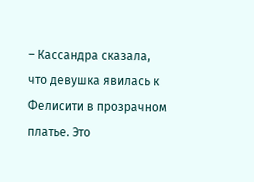– Кассандра сказала, что девушка явилась к Фелисити в прозрачном платье. Это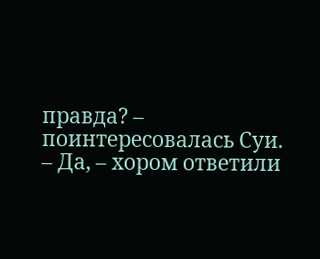правда? – поинтересовалась Суи.
– Да, – хором ответили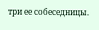три ее собеседницы.